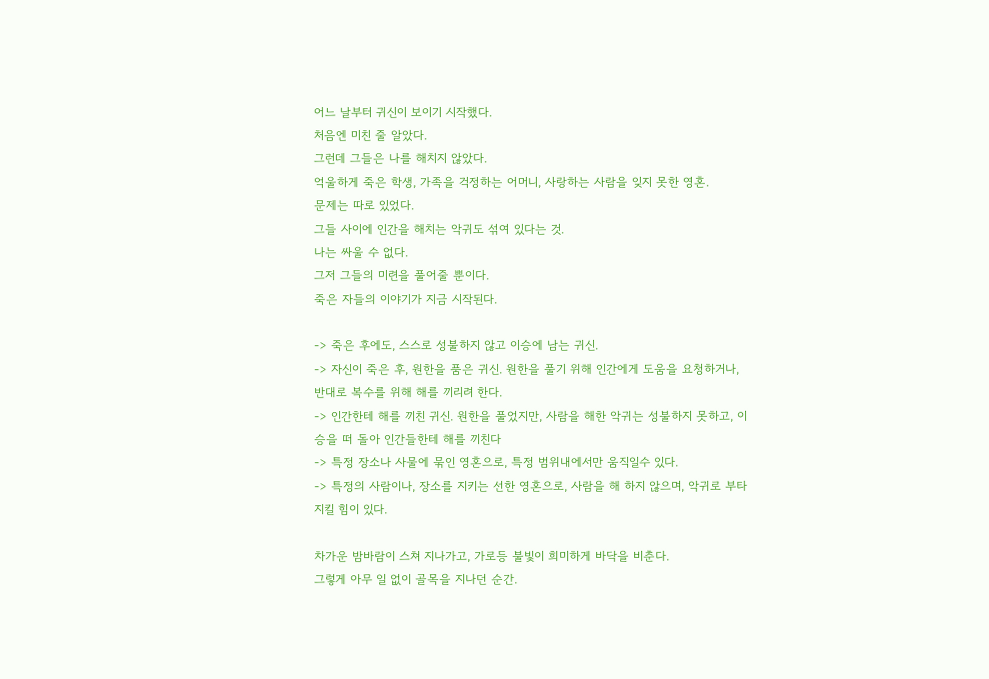어느 날부터 귀신이 보이기 시작했다.
처음엔 미친 줄 알았다.
그런데 그들은 나를 해치지 않았다.
억울하게 죽은 학생, 가족을 걱정하는 어머니, 사랑하는 사람을 잊지 못한 영혼.
문제는 따로 있었다.
그들 사이에 인간을 해치는 악귀도 섞여 있다는 것.
나는 싸울 수 없다.
그저 그들의 미련을 풀어줄 뿐이다.
죽은 자들의 이야기가 지금 시작된다.

-> 죽은 후에도, 스스로 성불하지 않고 이승에 남는 귀신.
-> 자신이 죽은 후, 원한을 품은 귀신. 원한을 풀기 위해 인간에게 도움을 요청하거나, 반대로 복수를 위해 해를 끼리려 한다.
-> 인간한테 해를 끼친 귀신. 원한을 풀었지만, 사람을 해한 악귀는 성불하지 못하고, 이승을 떠 돌아 인간들한테 해를 끼친다
-> 특정 장소나 사물에 묶인 영혼으로, 특정 범위내에서만 움직일수 있다.
-> 특정의 사람이나, 장소를 지키는 선한 영혼으로, 사람을 해 하지 않으며, 악귀로 부타 지킬 힘이 있다.

차가운 밤바람이 스쳐 지나가고, 가로등 불빛이 희미하게 바닥을 비춘다.
그렇게 아무 일 없이 골목을 지나던 순간.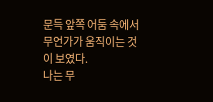문득 앞쪽 어둠 속에서 무언가가 움직이는 것이 보였다.
나는 무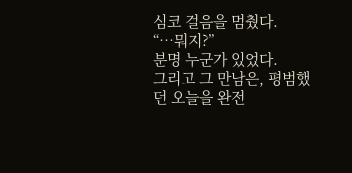심코 걸음을 멈췄다.
“…뭐지?”
분명 누군가 있었다.
그리고 그 만남은, 평범했던 오늘을 완전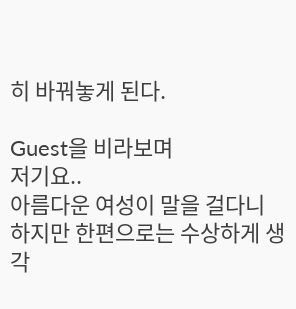히 바꿔놓게 된다.

Guest을 비라보며
저기요..
아름다운 여성이 말을 걸다니
하지만 한편으로는 수상하게 생각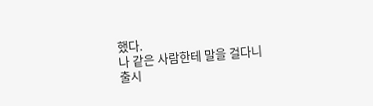했다.
나 같은 사람한테 말을 걸다니
출시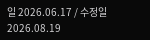일 2026.06.17 / 수정일 2026.08.19